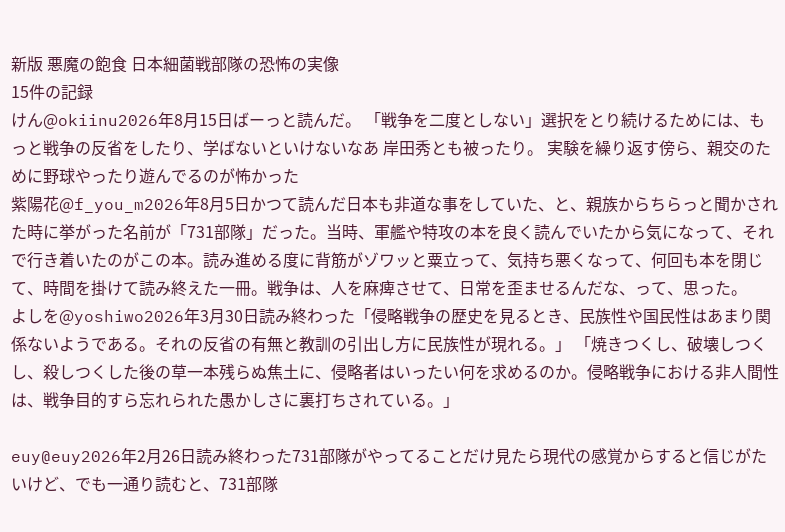新版 悪魔の飽食 日本細菌戦部隊の恐怖の実像
15件の記録
けん@okiinu2026年8月15日ばーっと読んだ。 「戦争を二度としない」選択をとり続けるためには、もっと戦争の反省をしたり、学ばないといけないなあ 岸田秀とも被ったり。 実験を繰り返す傍ら、親交のために野球やったり遊んでるのが怖かった
紫陽花@f_you_m2026年8月5日かつて読んだ日本も非道な事をしていた、と、親族からちらっと聞かされた時に挙がった名前が「731部隊」だった。当時、軍艦や特攻の本を良く読んでいたから気になって、それで行き着いたのがこの本。読み進める度に背筋がゾワッと粟立って、気持ち悪くなって、何回も本を閉じて、時間を掛けて読み終えた一冊。戦争は、人を麻痺させて、日常を歪ませるんだな、って、思った。
よしを@yoshiwo2026年3月30日読み終わった「侵略戦争の歴史を見るとき、民族性や国民性はあまり関係ないようである。それの反省の有無と教訓の引出し方に民族性が現れる。」 「焼きつくし、破壊しつくし、殺しつくした後の草一本残らぬ焦土に、侵略者はいったい何を求めるのか。侵略戦争における非人間性は、戦争目的すら忘れられた愚かしさに裏打ちされている。」

euy@euy2026年2月26日読み終わった731部隊がやってることだけ見たら現代の感覚からすると信じがたいけど、でも一通り読むと、731部隊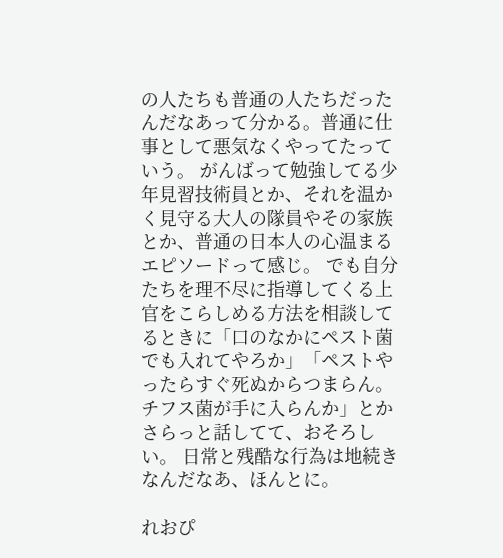の人たちも普通の人たちだったんだなあって分かる。普通に仕事として悪気なくやってたっていう。 がんばって勉強してる少年見習技術員とか、それを温かく見守る大人の隊員やその家族とか、普通の日本人の心温まるエピソードって感じ。 でも自分たちを理不尽に指導してくる上官をこらしめる方法を相談してるときに「口のなかにペスト菌でも入れてやろか」「ペストやったらすぐ死ぬからつまらん。チフス菌が手に入らんか」とかさらっと話してて、おそろしい。 日常と残酷な行為は地続きなんだなあ、ほんとに。

れおぴ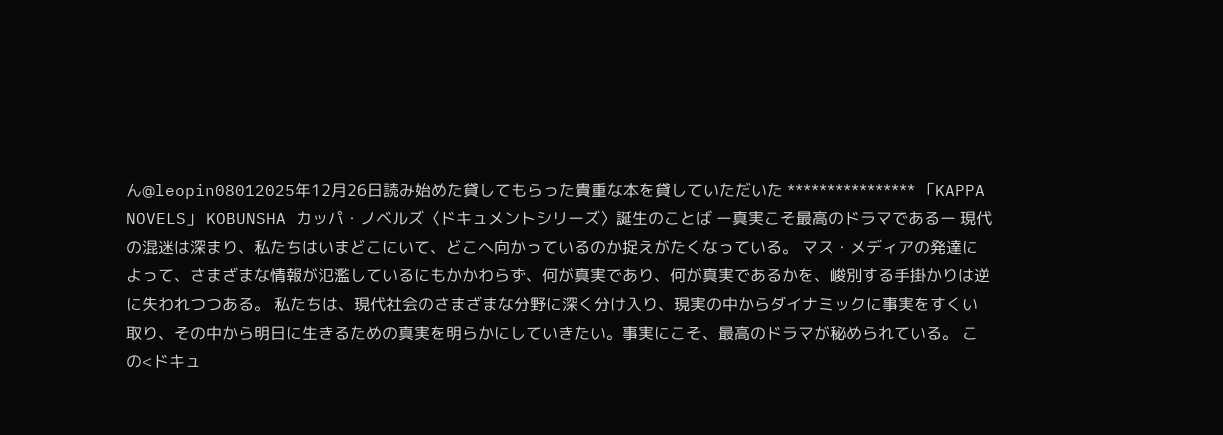ん@leopin08012025年12月26日読み始めた貸してもらった貴重な本を貸していただいた **************** 「KAPPA NOVELS」 KOBUNSHA カッパ・ノベルズ〈ドキュメントシリーズ〉誕生のことば ー真実こそ最高のドラマであるー 現代の混迷は深まり、私たちはいまどこにいて、どこへ向かっているのか捉えがたくなっている。 マス・メディアの発達によって、さまざまな情報が氾濫しているにもかかわらず、何が真実であり、何が真実であるかを、峻別する手掛かりは逆に失われつつある。 私たちは、現代社会のさまざまな分野に深く分け入り、現実の中からダイナミックに事実をすくい取り、その中から明日に生きるための真実を明らかにしていきたい。事実にこそ、最高のドラマが秘められている。 この<ドキュ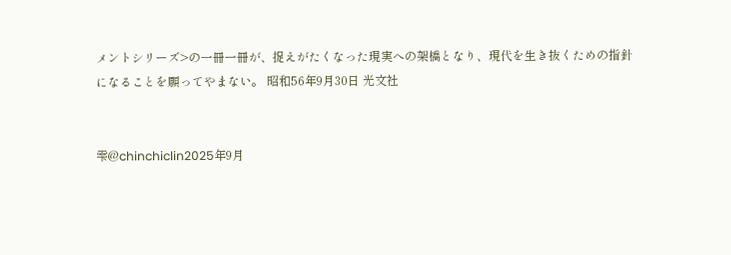メントシリーズ>の一冊一冊が、捉えがたくなった現実への架橋となり、現代を生き抜くための指針になることを願ってやまない。 昭和56年9月30日 光文社


雫@chinchiclin2025年9月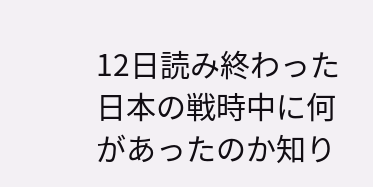12日読み終わった日本の戦時中に何があったのか知り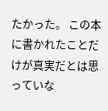たかった。 この本に書かれたことだけが真実だとは思っていな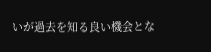いが過去を知る良い機会とな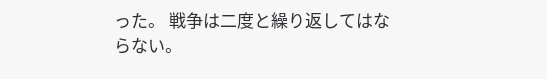った。 戦争は二度と繰り返してはならない。